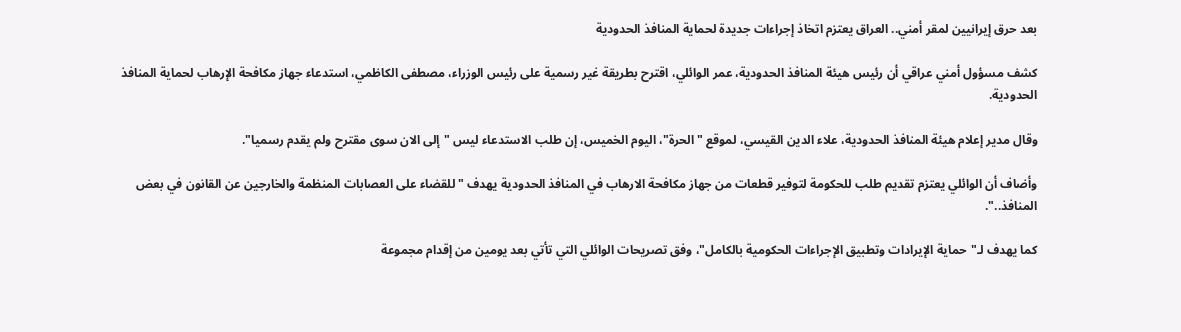بعد حرق إيرانيين لمقر أمني.. العراق يعتزم اتخاذ إجراءات جديدة لحماية المنافذ الحدودية

كشف مسؤول أمني عراقي أن رئيس هيئة المنافذ الحدودية، عمر الوائلي، اقترح بطريقة غير رسمية على رئيس الوزراء، مصطفى الكاظمي، استدعاء جهاز مكافحة الإرهاب لحماية المنافذ الحدودية.

وقال مدير إعلام هيئة المنافذ الحدودية، علاء الدين القيسي، لموقع "الحرة"، اليوم الخميس، إن طلب الاستدعاء ليس "إلى الان سوى مقترح ولم يقدم رسميا".

وأضاف أن الوائلي يعتزم تقديم طلب للحكومة لتوفير قطعات من جهاز مكافحة الارهاب في المنافذ الحدودية يهدف "للقضاء على العصابات المنظمة والخارجين عن القانون في بعض المنافذ..".

كما يهدف لـ"حماية الإيرادات وتطبيق الإجراءات الحكومية بالكامل"، وفق تصريحات الوائلي التي تأتي بعد يومين من إقدام مجموعة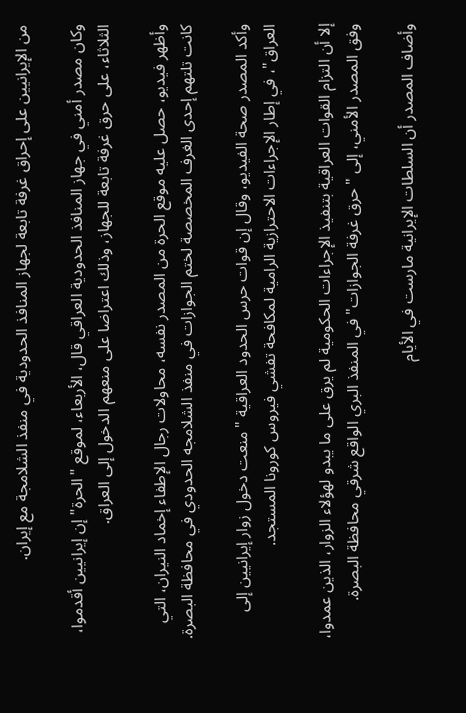من الإيرانيين على إحراق غرفة تابعة لجهاز المنافذ الحدودية في منفذ الشلامجة مع إيران.

وكان مصدر أمني في جهاز المنافذ الحدودية العراقي قال، الأربعاء، لموقع "الحرة" إن إيرانيين أقدموا، الثلاثاء، على حرق غرفة تابعة للجهاز، وذلك اعتراضا على منعهم الدخول إلى العراق.

وأظهر فيديو، حصل عليه موقع الحرة من المصدر نفسه، محاولات رجال الإطفاء إخماد النيران، التي كانت تلتهم إحدى الغرف المخصصة لختم الجوازات في منفذ الشلامجه الحدودي في محافظة البصرة.

وأكد المصدر صحة الفيديو، وقال إن قوات حرس الحدود العراقية "منعت دخول زوار إيرانيين إلى العراق"، في إطار الإجراءات الاحترازية الرامية لمكافحة تفشي فيروس كورونا المستجد.

إلا أن التزام القوات العراقية بتنفيذ الإجراءات الحكومية لم يرق على ما يبدو لهؤلاء الزوار، الذين عمدوا، وفق المصدر الأمني، إلى "حرق غرفة الجوازات" في المنفذ البري الواقع شرقي محافظة البصرة.

وأضاف المصدر أن السلطات الإيرانية مارست في الأيام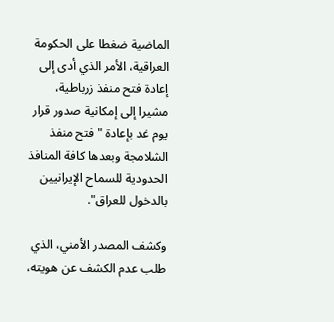الماضية ضغطا على الحكومة العراقية، الأمر الذي أدى إلى إعادة فتح منفذ زرباطية، مشيرا إلى إمكانية صدور قرار يوم غد بإعادة "فتح منفذ الشلامجة وبعدها كافة المنافذ الحدودية للسماح الإيرانيين بالدخول للعراق".

وكشف المصدر الأمني، الذي طلب عدم الكشف عن هويته،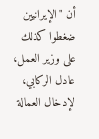أن "الإيرانيين ضغطوا كذلك على وزير العمل، عادل الركابي، لإدخال العمالة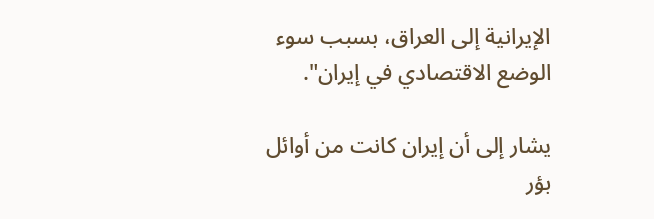الإيرانية إلى العراق، بسبب سوء الوضع الاقتصادي في إيران".

يشار إلى أن إيران كانت من أوائل بؤر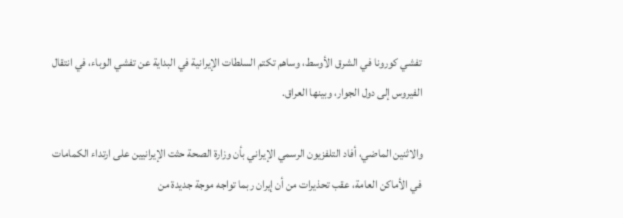تفشي كورونا في الشرق الأوسط، وساهم تكتم السلطات الإيرانية في البداية عن تفشي الوباء، في انتقال الفيروس إلى دول الجوار، وبينها العراق.

والاثنين الماضي، أفاد التلفزيون الرسمي الإيراني بأن وزارة الصحة حثت الإيرانيين على ارتداء الكمامات في الأماكن العامة، عقب تحذيرات من أن إيران ربما تواجه موجة جديدة من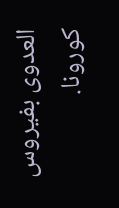العدوى بفيروس كورونا.